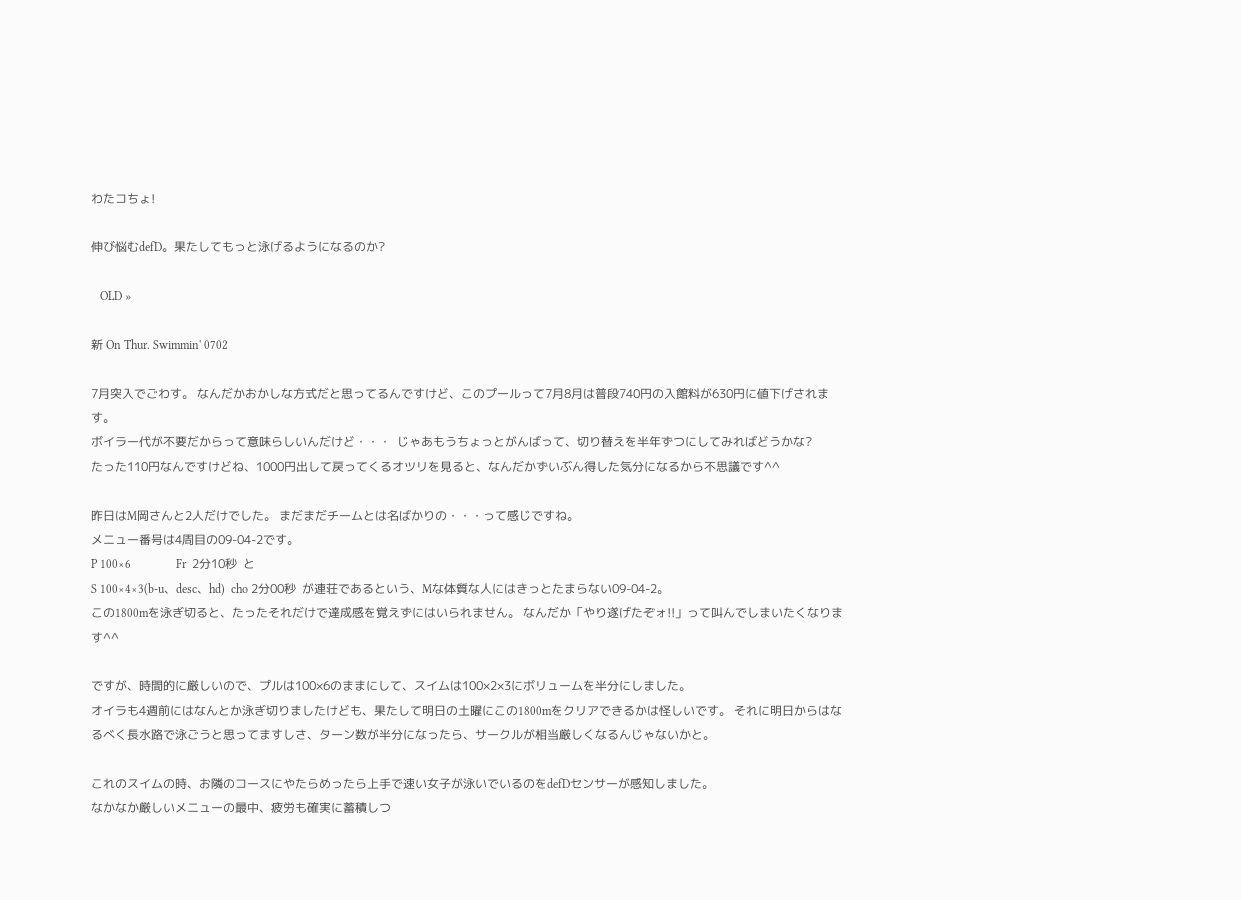わたコちょ!

伸び悩むdefD。果たしてもっと泳げるようになるのか?

   OLD »

新 On Thur. Swimmin' 0702

7月突入でごわす。 なんだかおかしな方式だと思ってるんですけど、このプールって7月8月は普段740円の入館料が630円に値下げされます。
ボイラー代が不要だからって意味らしいんだけど・・・  じゃあもうちょっとがんばって、切り替えを半年ずつにしてみればどうかな?
たった110円なんですけどね、1000円出して戻ってくるオツリを見ると、なんだかずいぶん得した気分になるから不思議です^^

昨日はM岡さんと2人だけでした。 まだまだチームとは名ばかりの・・・って感じですね。
メニュー番号は4周目の09-04-2です。
P 100×6               Fr  2分10秒  と
S 100×4×3(b-u、desc、hd)  cho 2分00秒  が連荘であるという、Mな体質な人にはきっとたまらない09-04-2。
この1800mを泳ぎ切ると、たったそれだけで達成感を覚えずにはいられません。 なんだか「やり遂げたぞォ!!」って叫んでしまいたくなります^^

ですが、時間的に厳しいので、プルは100×6のままにして、スイムは100×2×3にボリュームを半分にしました。
オイラも4週前にはなんとか泳ぎ切りましたけども、果たして明日の土曜にこの1800mをクリアできるかは怪しいです。 それに明日からはなるべく長水路で泳ごうと思ってますしさ、ターン数が半分になったら、サークルが相当厳しくなるんじゃないかと。

これのスイムの時、お隣のコースにやたらめったら上手で速い女子が泳いでいるのをdefDセンサーが感知しました。
なかなか厳しいメニューの最中、疲労も確実に蓄積しつ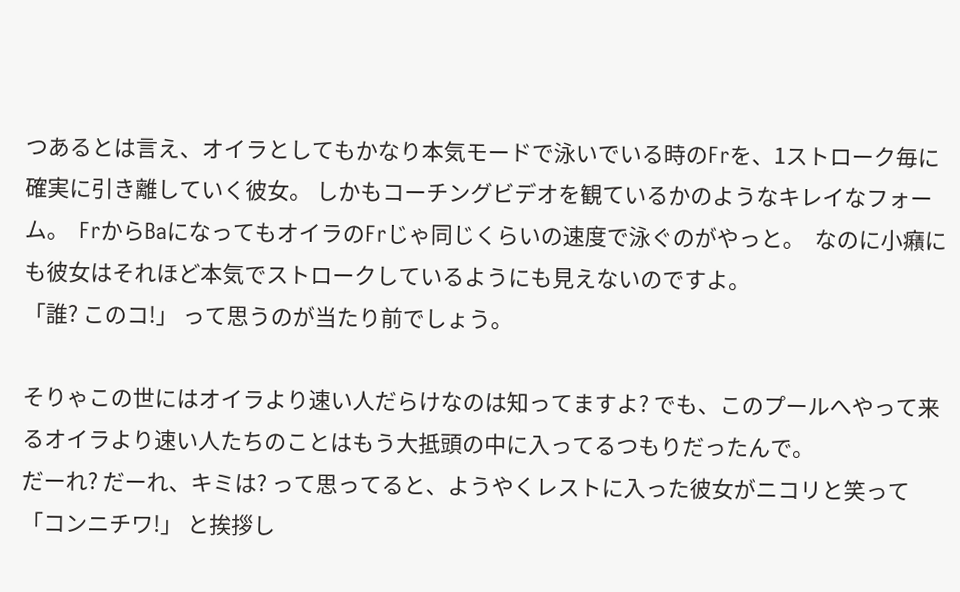つあるとは言え、オイラとしてもかなり本気モードで泳いでいる時のFrを、1ストローク毎に確実に引き離していく彼女。 しかもコーチングビデオを観ているかのようなキレイなフォーム。  FrからBaになってもオイラのFrじゃ同じくらいの速度で泳ぐのがやっと。  なのに小癪にも彼女はそれほど本気でストロークしているようにも見えないのですよ。
「誰? このコ!」 って思うのが当たり前でしょう。

そりゃこの世にはオイラより速い人だらけなのは知ってますよ? でも、このプールへやって来るオイラより速い人たちのことはもう大抵頭の中に入ってるつもりだったんで。
だーれ? だーれ、キミは? って思ってると、ようやくレストに入った彼女がニコリと笑って
「コンニチワ!」 と挨拶し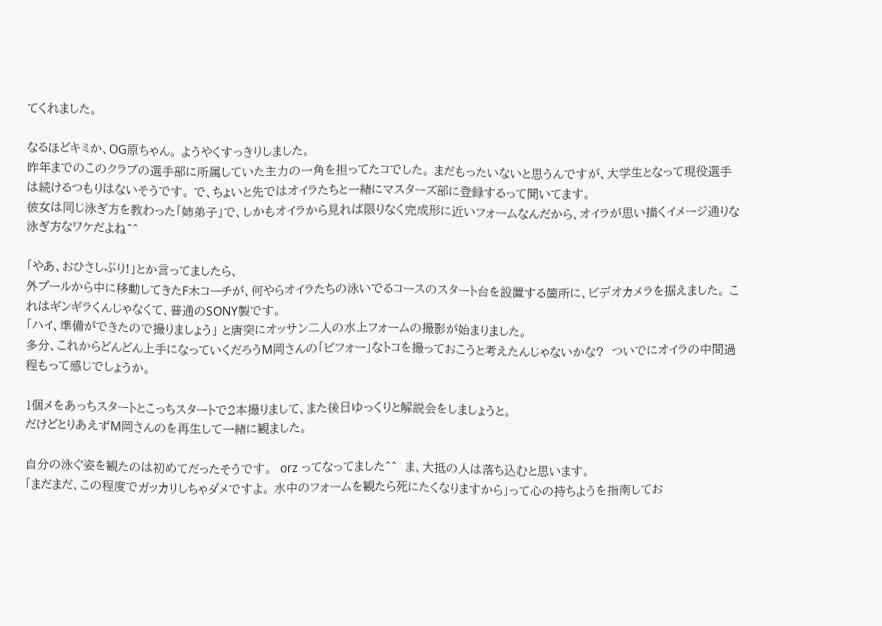てくれました。

なるほどキミか、OG原ちゃん。 ようやくすっきりしました。
昨年までのこのクラブの選手部に所属していた主力の一角を担ってたコでした。 まだもったいないと思うんですが、大学生となって現役選手は続けるつもりはないそうです。 で、ちょいと先ではオイラたちと一緒にマスターズ部に登録するって聞いてます。
彼女は同じ泳ぎ方を教わった「姉弟子」で、しかもオイラから見れば限りなく完成形に近いフォームなんだから、オイラが思い描くイメージ通りな泳ぎ方なワケだよね^^

「やあ、おひさしぶり!」とか言ってましたら、
外プールから中に移動してきたF木コーチが、何やらオイラたちの泳いでるコースのスタート台を設置する箇所に、ビデオカメラを据えました。 これはギンギラくんじゃなくて、普通のSONY製です。
「ハイ、準備ができたので撮りましょう」 と唐突にオッサン二人の水上フォームの撮影が始まりました。
多分、これからどんどん上手になっていくだろうM岡さんの「ビフォー」なトコを撮っておこうと考えたんじゃないかな?  ついでにオイラの中間過程もって感じでしょうか。

1個メをあっちスタートとこっちスタートで2本撮りまして、また後日ゆっくりと解説会をしましょうと。
だけどとりあえずM岡さんのを再生して一緒に観ました。

自分の泳ぐ姿を観たのは初めてだったそうです。  orz ってなってました^^  ま、大抵の人は落ち込むと思います。
「まだまだ、この程度でガッカリしちゃダメですよ。 水中のフォームを観たら死にたくなりますから」って心の持ちようを指南してお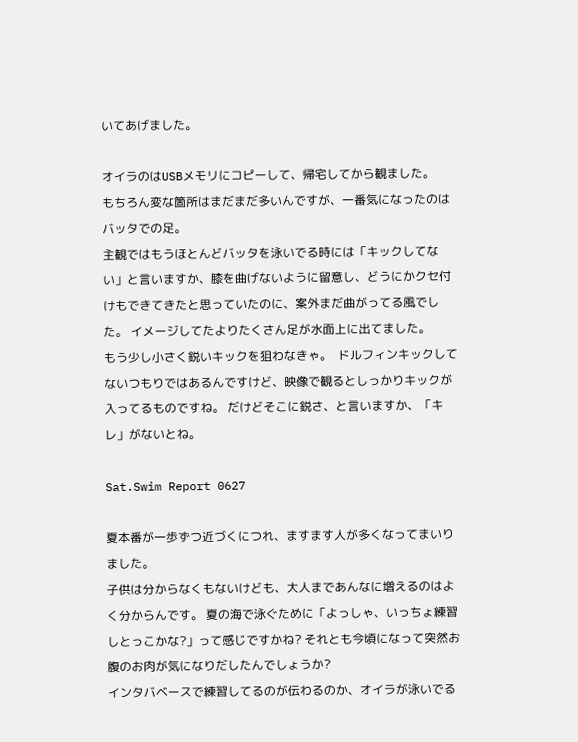いてあげました。

オイラのはUSBメモリにコピーして、帰宅してから観ました。
もちろん変な箇所はまだまだ多いんですが、一番気になったのはバッタでの足。
主観ではもうほとんどバッタを泳いでる時には「キックしてない」と言いますか、膝を曲げないように留意し、どうにかクセ付けもできてきたと思っていたのに、案外まだ曲がってる風でした。 イメージしてたよりたくさん足が水面上に出てました。
もう少し小さく鋭いキックを狙わなきゃ。  ドルフィンキックしてないつもりではあるんですけど、映像で観るとしっかりキックが入ってるものですね。 だけどそこに鋭さ、と言いますか、「キレ」がないとね。

Sat.Swim Report 0627

夏本番が一歩ずつ近づくにつれ、ますます人が多くなってまいりました。
子供は分からなくもないけども、大人まであんなに増えるのはよく分からんです。 夏の海で泳ぐために「よっしゃ、いっちょ練習しとっこかな?」って感じですかね? それとも今頃になって突然お腹のお肉が気になりだしたんでしょうか?
インタバベースで練習してるのが伝わるのか、オイラが泳いでる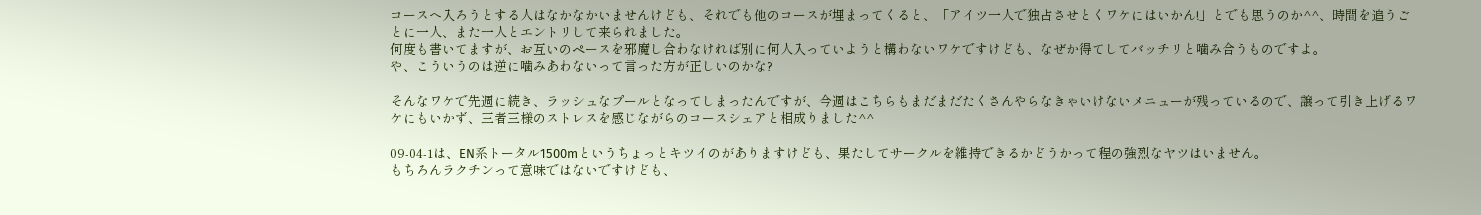コースへ入ろうとする人はなかなかいませんけども、それでも他のコースが埋まってくると、「アイツ一人で独占させとくワケにはいかん!」とでも思うのか^^、時間を追うごとに一人、また一人とエントリして来られました。
何度も書いてますが、お互いのペースを邪魔し合わなければ別に何人入っていようと構わないワケですけども、なぜか得てしてバッチリと噛み合うものですよ。
や、こういうのは逆に噛みあわないって言った方が正しいのかな?

そんなワケで先週に続き、ラッシュなプールとなってしまったんですが、今週はこちらもまだまだたくさんやらなきゃいけないメニューが残っているので、譲って引き上げるワケにもいかず、三者三様のストレスを感じながらのコースシェアと相成りました^^

09-04-1は、EN系トータル1500mというちょっとキツイのがありますけども、果たしてサークルを維持できるかどうかって程の強烈なヤツはいません。
もちろんラクチンって意味ではないですけども、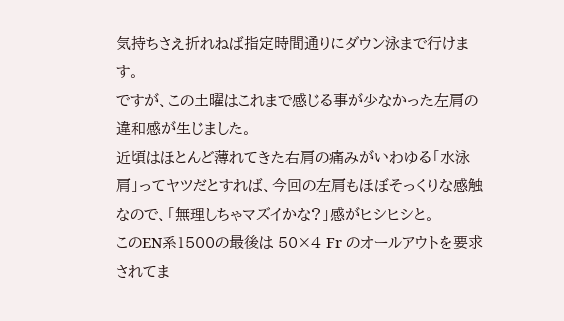気持ちさえ折れねば指定時間通りにダウン泳まで行けます。
ですが、この土曜はこれまで感じる事が少なかった左肩の違和感が生じました。
近頃はほとんど薄れてきた右肩の痛みがいわゆる「水泳肩」ってヤツだとすれば、今回の左肩もほぼそっくりな感触なので、「無理しちゃマズイかな?」感がヒシヒシと。
このEN系1500の最後は 50×4 Fr のオールアウトを要求されてま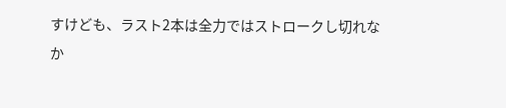すけども、ラスト2本は全力ではストロークし切れなか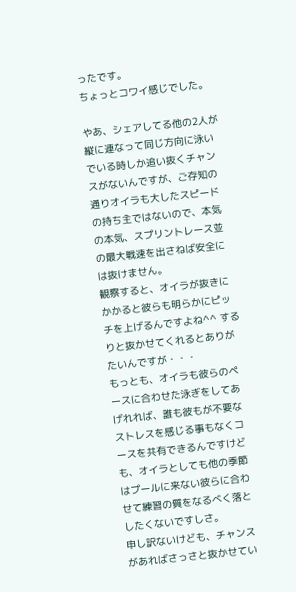ったです。
ちょっとコワイ感じでした。

やあ、シェアしてる他の2人が縦に連なって同じ方向に泳いでいる時しか追い抜くチャンスがないんですが、ご存知の通りオイラも大したスピードの持ち主ではないので、本気の本気、スプリントレース並の最大戦速を出さねば安全には抜けません。
観察すると、オイラが抜きにかかると彼らも明らかにピッチを上げるんですよね^^ するりと抜かせてくれるとありがたいんですが・・・
もっとも、オイラも彼らのペースに合わせた泳ぎをしてあげれれば、誰も彼もが不要なストレスを感じる事もなくコースを共有できるんですけども、オイラとしても他の季節はプールに来ない彼らに合わせて練習の質をなるべく落としたくないですしさ。
申し訳ないけども、チャンスがあればさっさと抜かせてい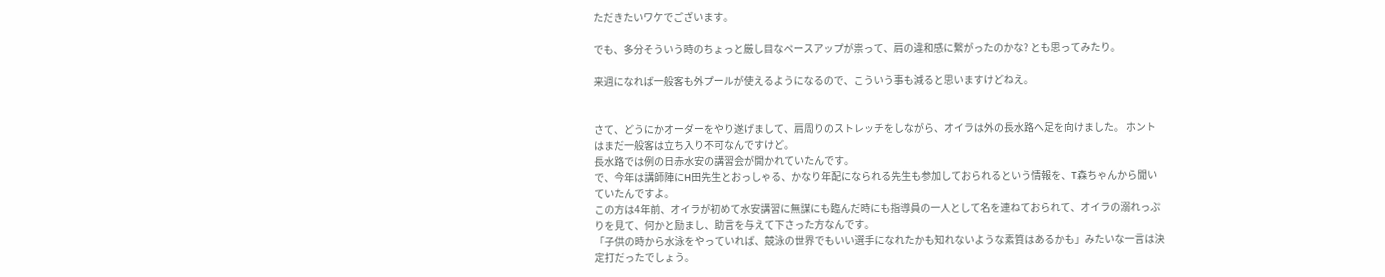ただきたいワケでございます。

でも、多分そういう時のちょっと厳し目なペースアップが祟って、肩の違和感に繋がったのかな? とも思ってみたり。

来週になれば一般客も外プールが使えるようになるので、こういう事も減ると思いますけどねえ。


さて、どうにかオーダーをやり遂げまして、肩周りのストレッチをしながら、オイラは外の長水路へ足を向けました。 ホントはまだ一般客は立ち入り不可なんですけど。
長水路では例の日赤水安の講習会が開かれていたんです。
で、今年は講師陣にH田先生とおっしゃる、かなり年配になられる先生も参加しておられるという情報を、T森ちゃんから聞いていたんですよ。
この方は4年前、オイラが初めて水安講習に無謀にも臨んだ時にも指導員の一人として名を連ねておられて、オイラの溺れっぷりを見て、何かと励まし、助言を与えて下さった方なんです。
「子供の時から水泳をやっていれば、競泳の世界でもいい選手になれたかも知れないような素質はあるかも」みたいな一言は決定打だったでしょう。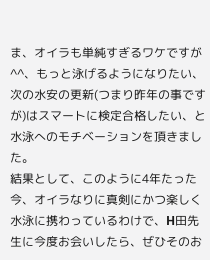ま、オイラも単純すぎるワケですが^^、もっと泳げるようになりたい、次の水安の更新(つまり昨年の事ですが)はスマートに検定合格したい、と水泳へのモチベーションを頂きました。
結果として、このように4年たった今、オイラなりに真剣にかつ楽しく水泳に携わっているわけで、H田先生に今度お会いしたら、ぜひそのお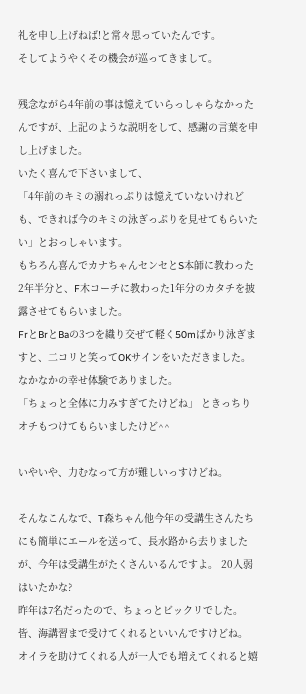礼を申し上げねば!と常々思っていたんです。
そしてようやくその機会が巡ってきまして。

残念ながら4年前の事は憶えていらっしゃらなかったんですが、上記のような説明をして、感謝の言葉を申し上げました。
いたく喜んで下さいまして、
「4年前のキミの溺れっぷりは憶えていないけれども、できれば今のキミの泳ぎっぷりを見せてもらいたい」とおっしゃいます。
もちろん喜んでカナちゃんセンセとS本師に教わった2年半分と、F木コーチに教わった1年分のカタチを披露させてもらいました。
FrとBrとBaの3つを織り交ぜて軽く50mばかり泳ぎますと、二コリと笑ってOKサインをいただきました。 なかなかの幸せ体験でありました。
「ちょっと全体に力みすぎてたけどね」 ときっちりオチもつけてもらいましたけど^^

いやいや、力むなって方が難しいっすけどね。

そんなこんなで、T森ちゃん他今年の受講生さんたちにも簡単にエールを送って、長水路から去りましたが、今年は受講生がたくさんいるんですよ。 20人弱はいたかな?
昨年は7名だったので、ちょっとビックリでした。 皆、海講習まで受けてくれるといいんですけどね。
オイラを助けてくれる人が一人でも増えてくれると嬉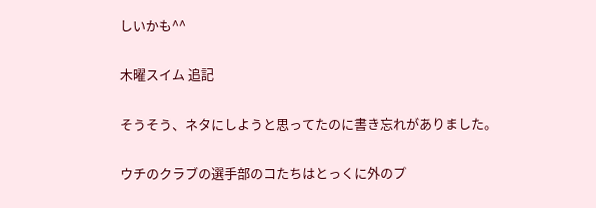しいかも^^

木曜スイム 追記

そうそう、ネタにしようと思ってたのに書き忘れがありました。

ウチのクラブの選手部のコたちはとっくに外のプ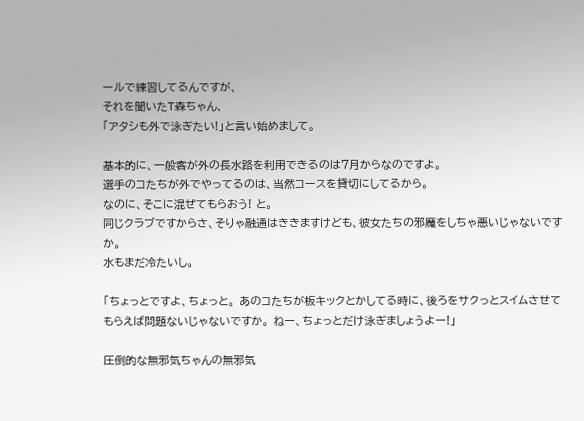ールで練習してるんですが、
それを聞いたT森ちゃん、
「アタシも外で泳ぎたい!」と言い始めまして。

基本的に、一般客が外の長水路を利用できるのは7月からなのですよ。
選手のコたちが外でやってるのは、当然コースを貸切にしてるから。
なのに、そこに混ぜてもらおう! と。
同じクラブですからさ、そりゃ融通はききますけども、彼女たちの邪魔をしちゃ悪いじゃないですか。
水もまだ冷たいし。

「ちょっとですよ、ちょっと。 あのコたちが板キックとかしてる時に、後ろをサクっとスイムさせてもらえば問題ないじゃないですか。 ねー、ちょっとだけ泳ぎましょうよー!」

圧倒的な無邪気ちゃんの無邪気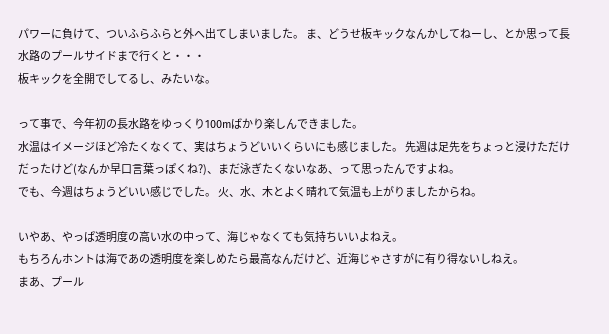パワーに負けて、ついふらふらと外へ出てしまいました。 ま、どうせ板キックなんかしてねーし、とか思って長水路のプールサイドまで行くと・・・
板キックを全開でしてるし、みたいな。

って事で、今年初の長水路をゆっくり100mばかり楽しんできました。
水温はイメージほど冷たくなくて、実はちょうどいいくらいにも感じました。 先週は足先をちょっと浸けただけだったけど(なんか早口言葉っぽくね?)、まだ泳ぎたくないなあ、って思ったんですよね。
でも、今週はちょうどいい感じでした。 火、水、木とよく晴れて気温も上がりましたからね。

いやあ、やっぱ透明度の高い水の中って、海じゃなくても気持ちいいよねえ。
もちろんホントは海であの透明度を楽しめたら最高なんだけど、近海じゃさすがに有り得ないしねえ。
まあ、プール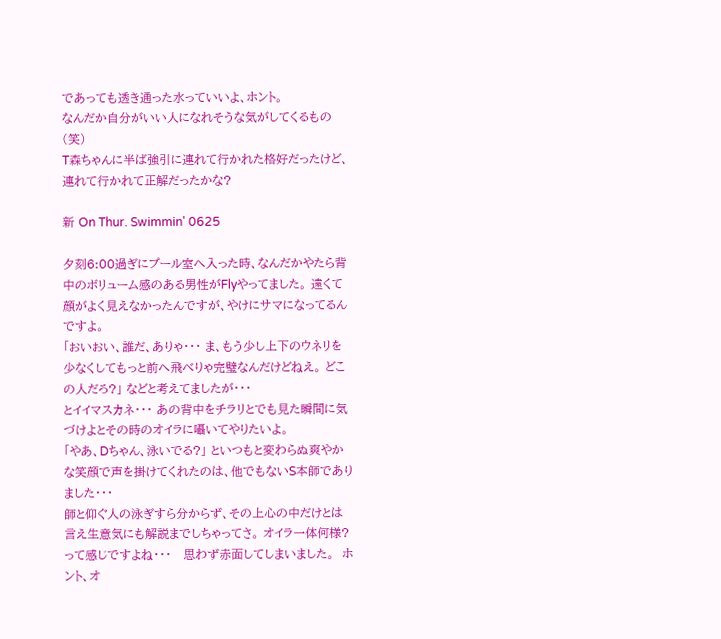であっても透き通った水っていいよ、ホント。
なんだか自分がいい人になれそうな気がしてくるもの(笑)
T森ちゃんに半ば強引に連れて行かれた格好だったけど、連れて行かれて正解だったかな?

新 On Thur. Swimmin' 0625

夕刻6:00過ぎにプール室へ入った時、なんだかやたら背中のボリューム感のある男性がFlyやってました。 遠くて顔がよく見えなかったんですが、やけにサマになってるんですよ。
「おいおい、誰だ、ありゃ・・・ ま、もう少し上下のウネリを少なくしてもっと前へ飛べりゃ完璧なんだけどねえ。 どこの人だろ?」 などと考えてましたが・・・
とイイマスカネ・・・ あの背中をチラリとでも見た瞬間に気づけよとその時のオイラに囁いてやりたいよ。
「やあ、Dちゃん、泳いでる?」 といつもと変わらぬ爽やかな笑顔で声を掛けてくれたのは、他でもないS本師でありました・・・
師と仰ぐ人の泳ぎすら分からず、その上心の中だけとは言え生意気にも解説までしちゃってさ。 オイラ一体何様? って感じですよね・・・   思わず赤面してしまいました。  ホント、オ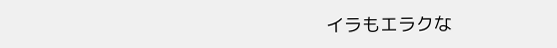イラもエラクな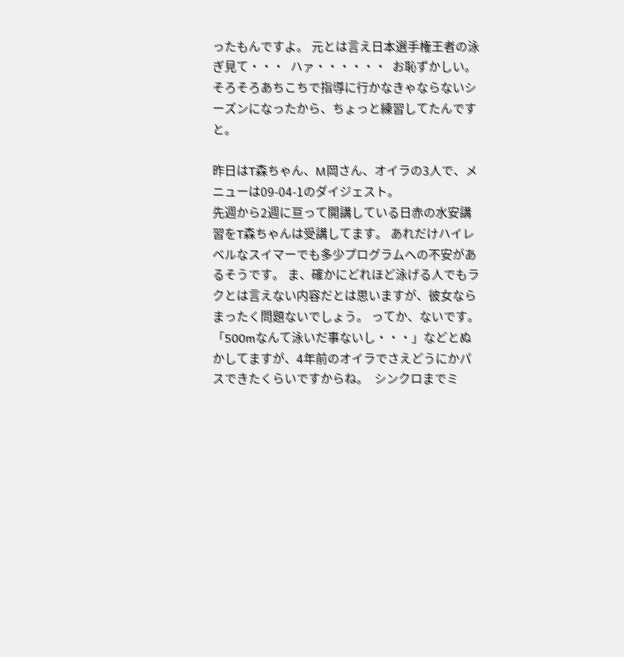ったもんですよ。 元とは言え日本選手権王者の泳ぎ見て・・・  ハァ・・・・・・  お恥ずかしい。
そろそろあちこちで指導に行かなきゃならないシーズンになったから、ちょっと練習してたんですと。

昨日はT森ちゃん、M岡さん、オイラの3人で、メニューは09-04-1のダイジェスト。
先週から2週に亘って開講している日赤の水安講習をT森ちゃんは受講してます。 あれだけハイレベルなスイマーでも多少プログラムへの不安があるそうです。 ま、確かにどれほど泳げる人でもラクとは言えない内容だとは思いますが、彼女ならまったく問題ないでしょう。 ってか、ないです。
「500mなんて泳いだ事ないし・・・」などとぬかしてますが、4年前のオイラでさえどうにかパスできたくらいですからね。  シンクロまでミ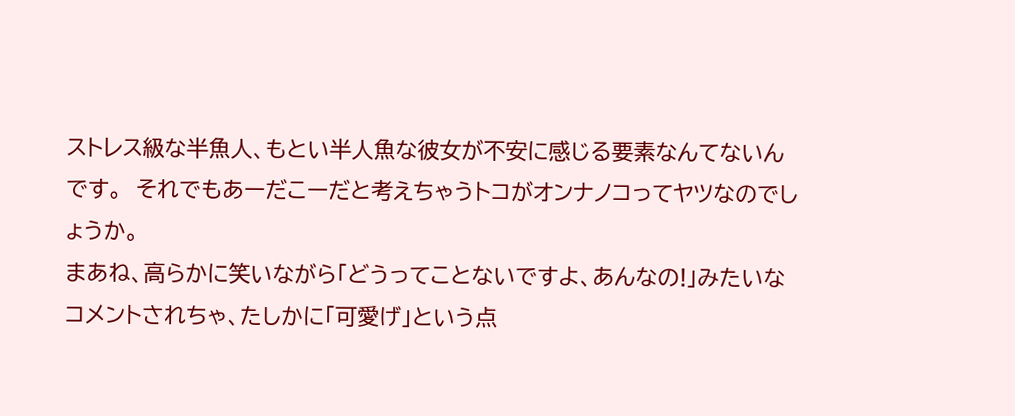ストレス級な半魚人、もとい半人魚な彼女が不安に感じる要素なんてないんです。  それでもあーだこーだと考えちゃうトコがオンナノコってヤツなのでしょうか。
まあね、高らかに笑いながら「どうってことないですよ、あんなの!」みたいなコメントされちゃ、たしかに「可愛げ」という点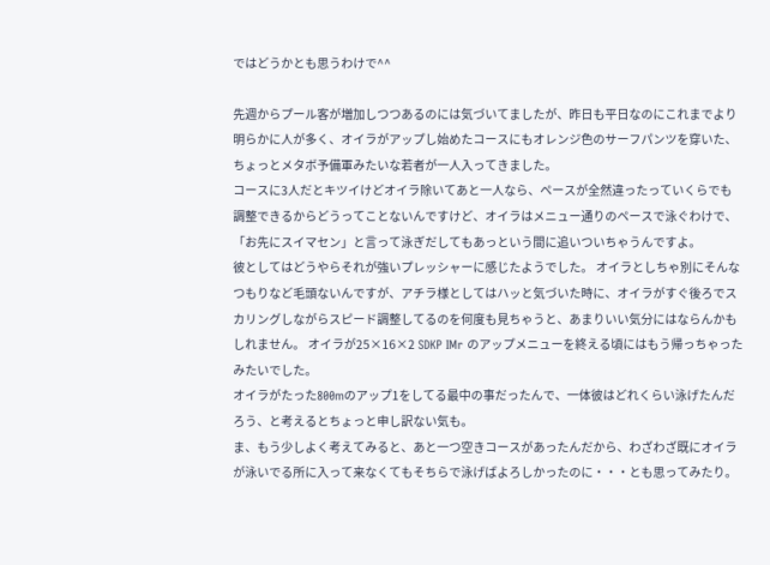ではどうかとも思うわけで^^

先週からプール客が増加しつつあるのには気づいてましたが、昨日も平日なのにこれまでより明らかに人が多く、オイラがアップし始めたコースにもオレンジ色のサーフパンツを穿いた、ちょっとメタボ予備軍みたいな若者が一人入ってきました。
コースに3人だとキツイけどオイラ除いてあと一人なら、ペースが全然違ったっていくらでも調整できるからどうってことないんですけど、オイラはメニュー通りのペースで泳ぐわけで、「お先にスイマセン」と言って泳ぎだしてもあっという間に追いついちゃうんですよ。
彼としてはどうやらそれが強いプレッシャーに感じたようでした。 オイラとしちゃ別にそんなつもりなど毛頭ないんですが、アチラ様としてはハッと気づいた時に、オイラがすぐ後ろでスカリングしながらスピード調整してるのを何度も見ちゃうと、あまりいい気分にはならんかもしれません。 オイラが25×16×2 SDKP IMr のアップメニューを終える頃にはもう帰っちゃったみたいでした。
オイラがたった800mのアップ1をしてる最中の事だったんで、一体彼はどれくらい泳げたんだろう、と考えるとちょっと申し訳ない気も。
ま、もう少しよく考えてみると、あと一つ空きコースがあったんだから、わざわざ既にオイラが泳いでる所に入って来なくてもそちらで泳げばよろしかったのに・・・とも思ってみたり。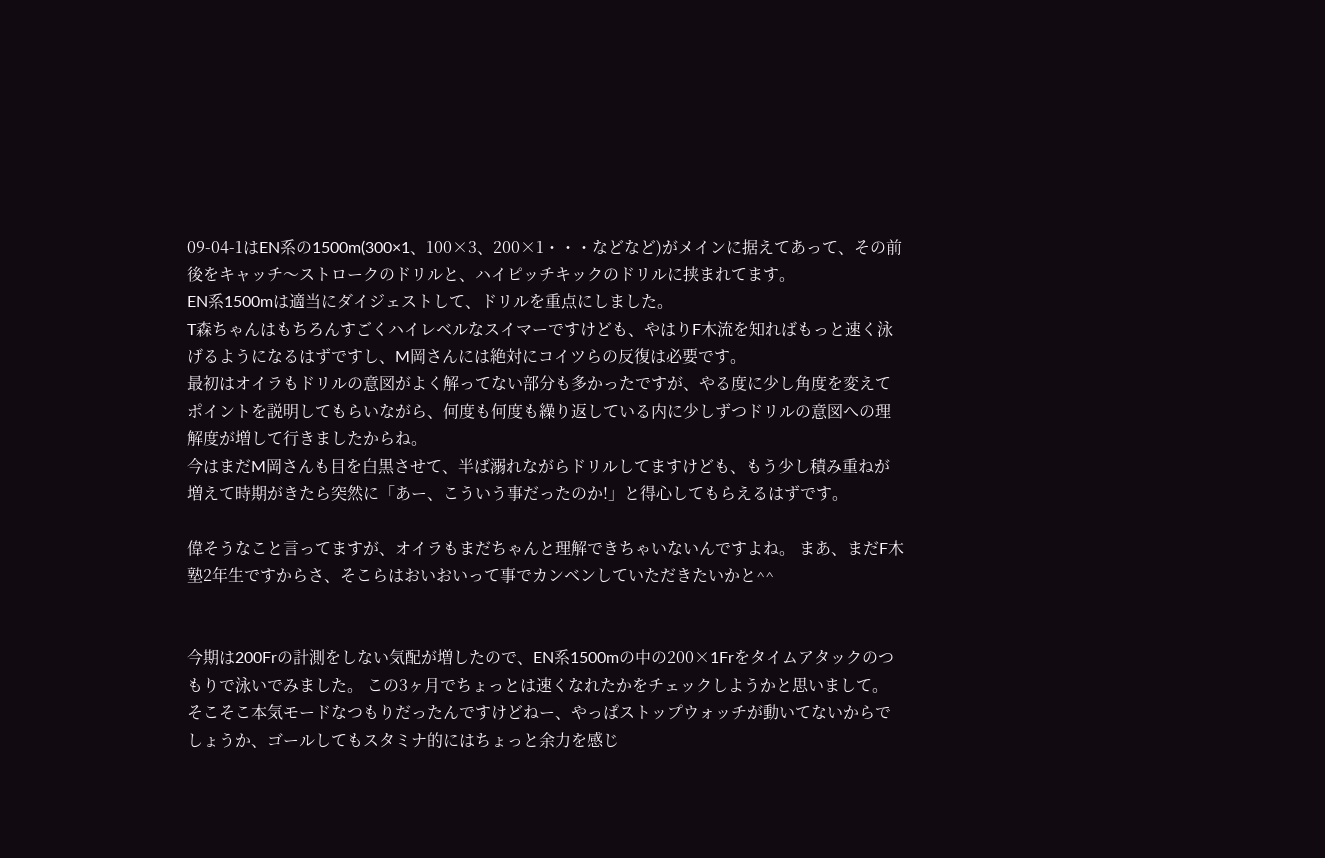09-04-1はEN系の1500m(300×1、100×3、200×1・・・などなど)がメインに据えてあって、その前後をキャッチ〜ストロークのドリルと、ハイピッチキックのドリルに挟まれてます。
EN系1500mは適当にダイジェストして、ドリルを重点にしました。
T森ちゃんはもちろんすごくハイレベルなスイマーですけども、やはりF木流を知ればもっと速く泳げるようになるはずですし、M岡さんには絶対にコイツらの反復は必要です。
最初はオイラもドリルの意図がよく解ってない部分も多かったですが、やる度に少し角度を変えてポイントを説明してもらいながら、何度も何度も繰り返している内に少しずつドリルの意図への理解度が増して行きましたからね。
今はまだM岡さんも目を白黒させて、半ば溺れながらドリルしてますけども、もう少し積み重ねが増えて時期がきたら突然に「あー、こういう事だったのか!」と得心してもらえるはずです。

偉そうなこと言ってますが、オイラもまだちゃんと理解できちゃいないんですよね。 まあ、まだF木塾2年生ですからさ、そこらはおいおいって事でカンベンしていただきたいかと^^


今期は200Frの計測をしない気配が増したので、EN系1500mの中の200×1Frをタイムアタックのつもりで泳いでみました。 この3ヶ月でちょっとは速くなれたかをチェックしようかと思いまして。
そこそこ本気モードなつもりだったんですけどねー、やっぱストップウォッチが動いてないからでしょうか、ゴールしてもスタミナ的にはちょっと余力を感じ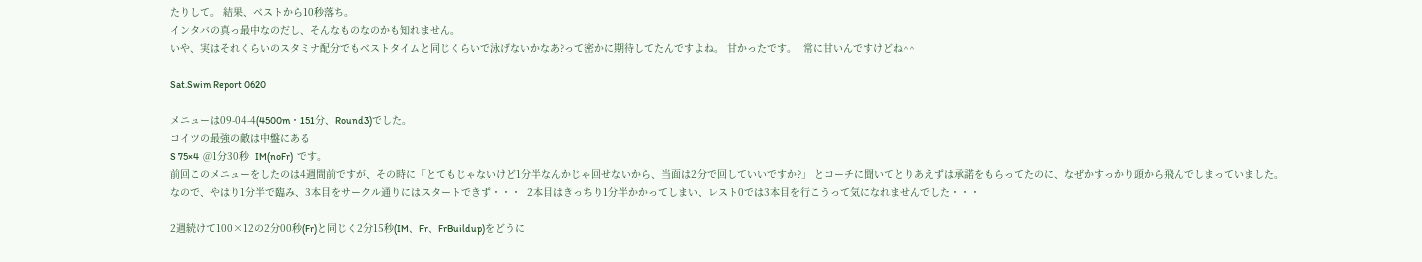たりして。 結果、ベストから10秒落ち。
インタバの真っ最中なのだし、そんなものなのかも知れません。
いや、実はそれくらいのスタミナ配分でもベストタイムと同じくらいで泳げないかなあ?って密かに期待してたんですよね。 甘かったです。  常に甘いんですけどね^^

Sat.Swim Report 0620

メニューは09-04-4(4500m・151分、Round3)でした。
コイツの最強の敵は中盤にある
S 75×4  @1分30秒  IM(noFr)  です。
前回このメニューをしたのは4週間前ですが、その時に「とてもじゃないけど1分半なんかじゃ回せないから、当面は2分で回していいですか?」 とコーチに聞いてとりあえずは承諾をもらってたのに、なぜかすっかり頭から飛んでしまっていました。
なので、やはり1分半で臨み、3本目をサークル通りにはスタートできず・・・  2本目はきっちり1分半かかってしまい、レスト0では3本目を行こうって気になれませんでした・・・

2週続けて100×12の2分00秒(Fr)と同じく2分15秒(IM、Fr、FrBuildup)をどうに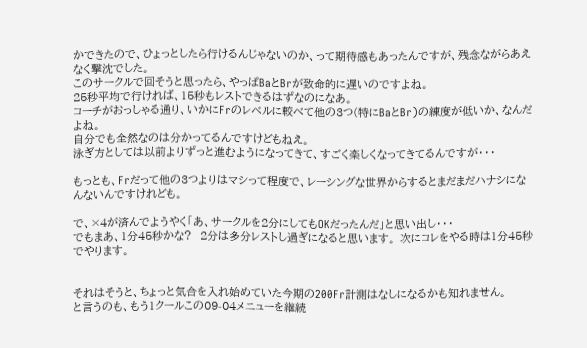かできたので、ひょっとしたら行けるんじゃないのか、って期待感もあったんですが、残念ながらあえなく撃沈でした。
このサークルで回そうと思ったら、やっぱBaとBrが致命的に遅いのですよね。
25秒平均で行ければ、15秒もレストできるはずなのになあ。
コーチがおっしゃる通り、いかにFrのレベルに較べて他の3つ(特にBaとBr)の練度が低いか、なんだよね。
自分でも全然なのは分かってるんですけどもねえ。
泳ぎ方としては以前よりずっと進むようになってきて、すごく楽しくなってきてるんですが・・・

もっとも、Frだって他の3つよりはマシって程度で、レーシングな世界からするとまだまだハナシになんないんですけれども。

で、×4が済んでようやく「あ、サークルを2分にしてもOKだったんだ」と思い出し・・・
でもまあ、1分45秒かな?  2分は多分レストし過ぎになると思います。 次にコレをやる時は1分45秒でやります。


それはそうと、ちょっと気合を入れ始めていた今期の200Fr計測はなしになるかも知れません。
と言うのも、もう1クールこの09-04メニューを継続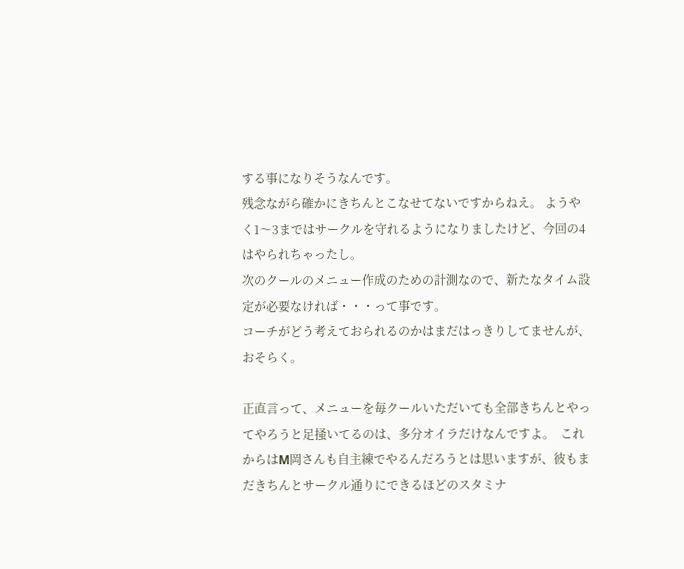する事になりそうなんです。
残念ながら確かにきちんとこなせてないですからねえ。 ようやく1〜3まではサークルを守れるようになりましたけど、今回の4はやられちゃったし。
次のクールのメニュー作成のための計測なので、新たなタイム設定が必要なければ・・・って事です。
コーチがどう考えておられるのかはまだはっきりしてませんが、おそらく。

正直言って、メニューを毎クールいただいても全部きちんとやってやろうと足掻いてるのは、多分オイラだけなんですよ。  これからはM岡さんも自主練でやるんだろうとは思いますが、彼もまだきちんとサークル通りにできるほどのスタミナ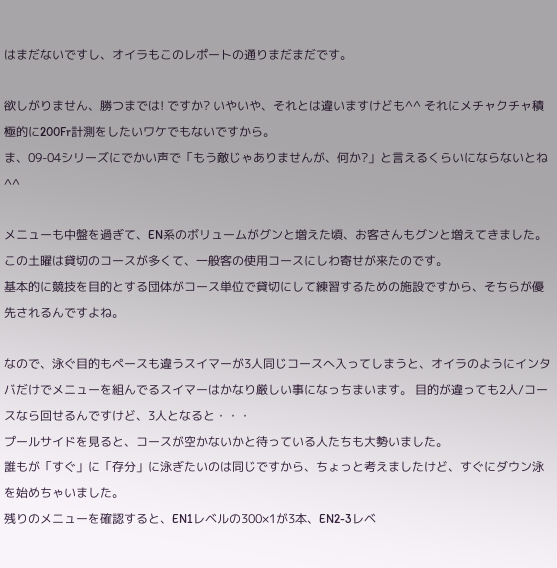はまだないですし、オイラもこのレポートの通りまだまだです。

欲しがりません、勝つまでは! ですか? いやいや、それとは違いますけども^^ それにメチャクチャ積極的に200Fr計測をしたいワケでもないですから。
ま、09-04シリーズにでかい声で「もう敵じゃありませんが、何か?」と言えるくらいにならないとね^^

メニューも中盤を過ぎて、EN系のボリュームがグンと増えた頃、お客さんもグンと増えてきました。
この土曜は貸切のコースが多くて、一般客の使用コースにしわ寄せが来たのです。
基本的に競技を目的とする団体がコース単位で貸切にして練習するための施設ですから、そちらが優先されるんですよね。

なので、泳ぐ目的もペースも違うスイマーが3人同じコースへ入ってしまうと、オイラのようにインタバだけでメニューを組んでるスイマーはかなり厳しい事になっちまいます。 目的が違っても2人/コースなら回せるんですけど、3人となると・・・
プールサイドを見ると、コースが空かないかと待っている人たちも大勢いました。
誰もが「すぐ」に「存分」に泳ぎたいのは同じですから、ちょっと考えましたけど、すぐにダウン泳を始めちゃいました。
残りのメニューを確認すると、EN1レベルの300×1が3本、EN2-3レベ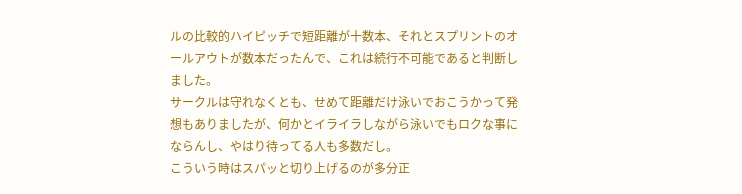ルの比較的ハイピッチで短距離が十数本、それとスプリントのオールアウトが数本だったんで、これは続行不可能であると判断しました。
サークルは守れなくとも、せめて距離だけ泳いでおこうかって発想もありましたが、何かとイライラしながら泳いでもロクな事にならんし、やはり待ってる人も多数だし。
こういう時はスパッと切り上げるのが多分正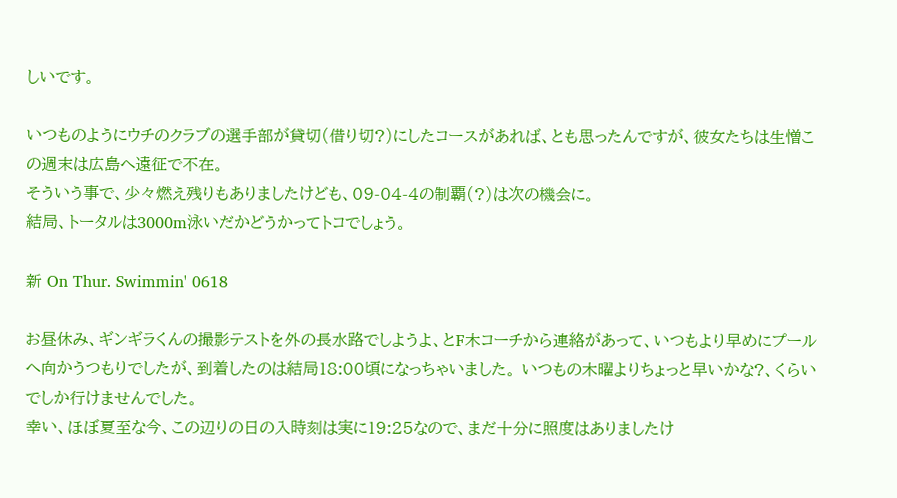しいです。

いつものようにウチのクラブの選手部が貸切(借り切?)にしたコースがあれば、とも思ったんですが、彼女たちは生憎この週末は広島へ遠征で不在。
そういう事で、少々燃え残りもありましたけども、09-04-4の制覇(?)は次の機会に。
結局、トータルは3000m泳いだかどうかってトコでしょう。

新 On Thur. Swimmin' 0618

お昼休み、ギンギラくんの撮影テストを外の長水路でしようよ、とF木コーチから連絡があって、いつもより早めにプールへ向かうつもりでしたが、到着したのは結局18:00頃になっちゃいました。 いつもの木曜よりちょっと早いかな?、くらいでしか行けませんでした。
幸い、ほぼ夏至な今、この辺りの日の入時刻は実に19:25なので、まだ十分に照度はありましたけ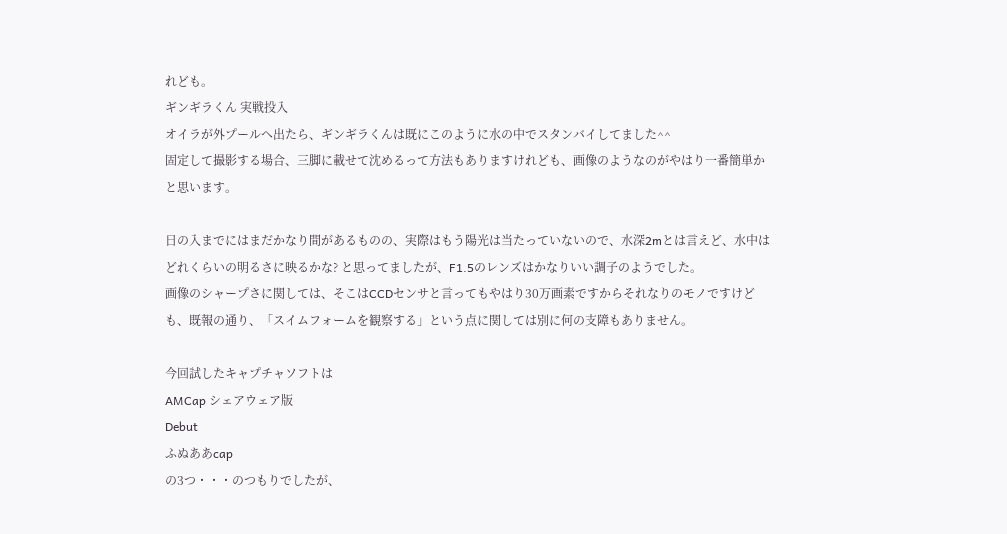れども。
ギンギラくん 実戦投入
オイラが外プールへ出たら、ギンギラくんは既にこのように水の中でスタンバイしてました^^
固定して撮影する場合、三脚に載せて沈めるって方法もありますけれども、画像のようなのがやはり一番簡単かと思います。

日の入までにはまだかなり間があるものの、実際はもう陽光は当たっていないので、水深2mとは言えど、水中はどれくらいの明るさに映るかな? と思ってましたが、F1.5のレンズはかなりいい調子のようでした。
画像のシャープさに関しては、そこはCCDセンサと言ってもやはり30万画素ですからそれなりのモノですけども、既報の通り、「スイムフォームを観察する」という点に関しては別に何の支障もありません。

今回試したキャプチャソフトは
AMCap シェアウェア版
Debut
ふぬああcap
の3つ・・・のつもりでしたが、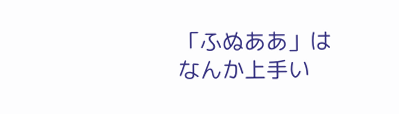「ふぬああ」はなんか上手い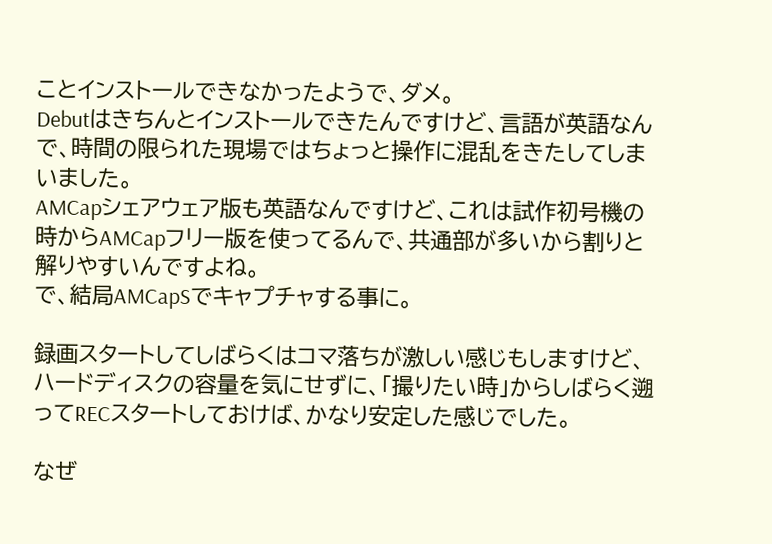ことインストールできなかったようで、ダメ。
Debutはきちんとインストールできたんですけど、言語が英語なんで、時間の限られた現場ではちょっと操作に混乱をきたしてしまいました。
AMCapシェアウェア版も英語なんですけど、これは試作初号機の時からAMCapフリー版を使ってるんで、共通部が多いから割りと解りやすいんですよね。
で、結局AMCapSでキャプチャする事に。

録画スタートしてしばらくはコマ落ちが激しい感じもしますけど、ハードディスクの容量を気にせずに、「撮りたい時」からしばらく遡ってRECスタートしておけば、かなり安定した感じでした。

なぜ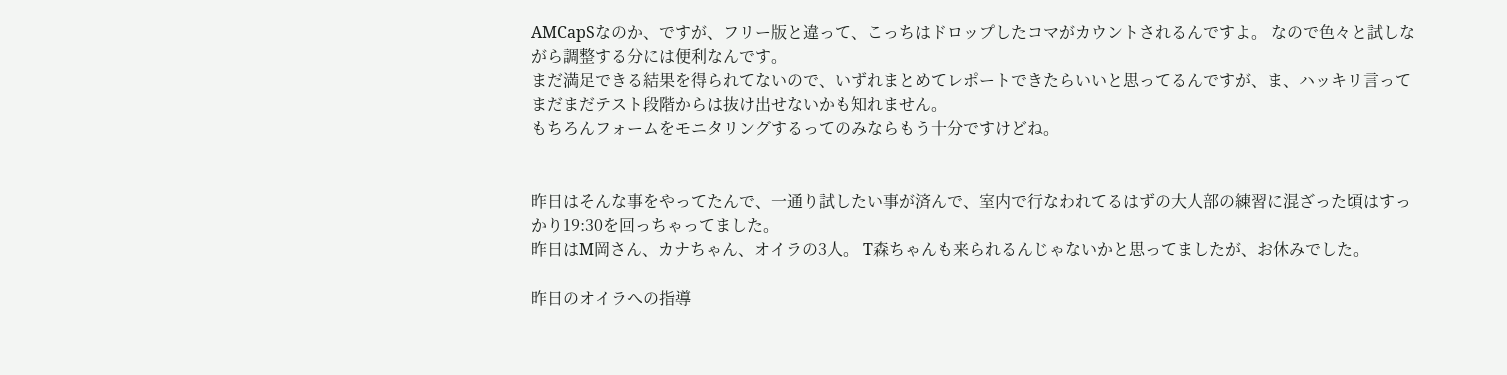AMCapSなのか、ですが、フリー版と違って、こっちはドロップしたコマがカウントされるんですよ。 なので色々と試しながら調整する分には便利なんです。
まだ満足できる結果を得られてないので、いずれまとめてレポートできたらいいと思ってるんですが、ま、ハッキリ言ってまだまだテスト段階からは抜け出せないかも知れません。
もちろんフォームをモニタリングするってのみならもう十分ですけどね。


昨日はそんな事をやってたんで、一通り試したい事が済んで、室内で行なわれてるはずの大人部の練習に混ざった頃はすっかり19:30を回っちゃってました。
昨日はM岡さん、カナちゃん、オイラの3人。 T森ちゃんも来られるんじゃないかと思ってましたが、お休みでした。

昨日のオイラへの指導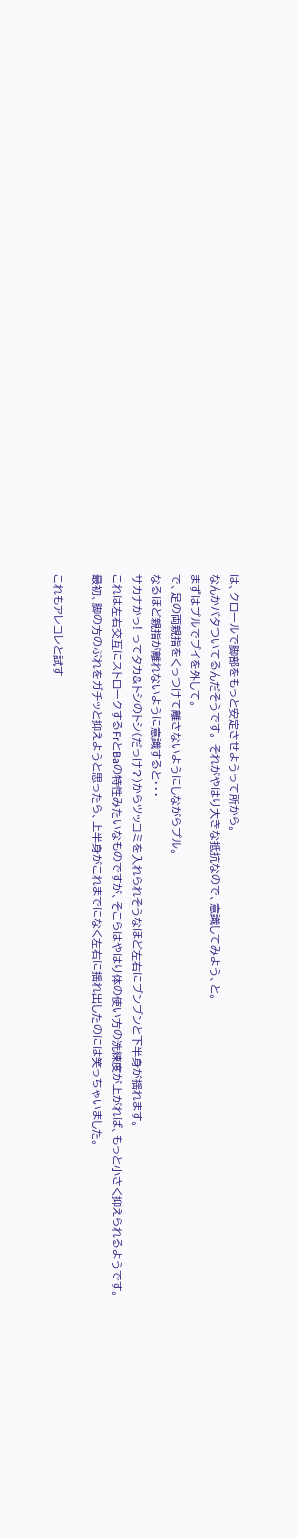は、クロールで脚部をもっと安定させようって所から。
なんかバタついてるんだそうです。 それがやはり大きな抵抗なので、意識してみよう、と。
まずはプルでブイを外して。
で、足の両親指をくっつけて離さないようにしながらプル。
なるほど親指が離れないように意識すると・・・
サカナかっ! ってタカ&トシのトシ(だっけ?)からツッコミを入れられそうなほど左右にブンブンと下半身が揺れます。
これは左右交互にストロークするFrとBaの特性みたいなものですが、そこらはやはり体の使い方の洗練度が上がれば、もっと小さく抑えられるようです。
最初、脚の方のぶれをガチッと抑えようと思ったら、上半身がこれまでになく左右に揺れ出したのには笑っちゃいました。

これもアレコレと試す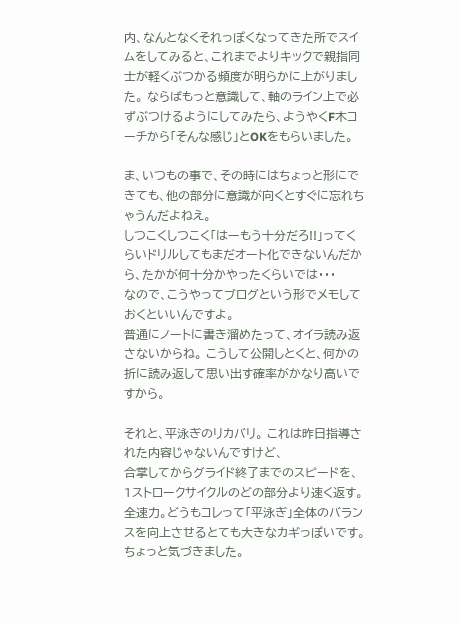内、なんとなくそれっぽくなってきた所でスイムをしてみると、これまでよりキックで親指同士が軽くぶつかる頻度が明らかに上がりました。 ならばもっと意識して、軸のライン上で必ずぶつけるようにしてみたら、ようやくF木コーチから「そんな感じ」とOKをもらいました。

ま、いつもの事で、その時にはちょっと形にできても、他の部分に意識が向くとすぐに忘れちゃうんだよねえ。
しつこくしつこく「はーもう十分だろ!!」ってくらいドリルしてもまだオート化できないんだから、たかが何十分かやったくらいでは・・・
なので、こうやってブログという形でメモしておくといいんですよ。
普通にノートに書き溜めたって、オイラ読み返さないからね。 こうして公開しとくと、何かの折に読み返して思い出す確率がかなり高いですから。

それと、平泳ぎのリカバリ。 これは昨日指導された内容じゃないんですけど、
合掌してからグライド終了までのスピードを、1ストロークサイクルのどの部分より速く返す。 全速力。どうもコレって「平泳ぎ」全体のバランスを向上させるとても大きなカギっぽいです。 ちょっと気づきました。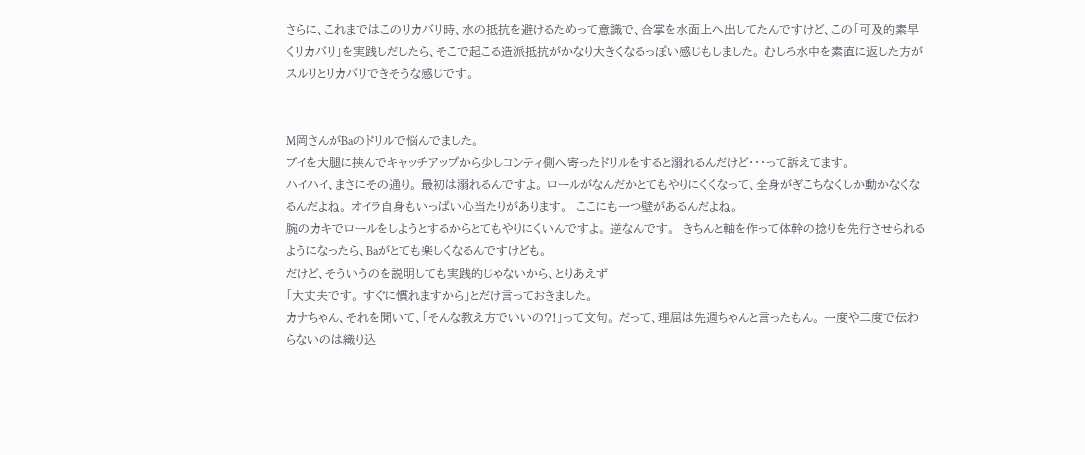さらに、これまではこのリカバリ時、水の抵抗を避けるためって意識で、合掌を水面上へ出してたんですけど、この「可及的素早くリカバリ」を実践しだしたら、そこで起こる造派抵抗がかなり大きくなるっぽい感じもしました。 むしろ水中を素直に返した方がスルリとリカバリできそうな感じです。


M岡さんがBaのドリルで悩んでました。
ブイを大腿に挟んでキャッチアップから少しコンティ側へ寄ったドリルをすると溺れるんだけど・・・って訴えてます。
ハイハイ、まさにその通り。 最初は溺れるんですよ。 ロールがなんだかとてもやりにくくなって、全身がぎこちなくしか動かなくなるんだよね。 オイラ自身もいっぱい心当たりがあります。  ここにも一つ壁があるんだよね。
腕のカキでロールをしようとするからとてもやりにくいんですよ。 逆なんです。  きちんと軸を作って体幹の捻りを先行させられるようになったら、Baがとても楽しくなるんですけども。
だけど、そういうのを説明しても実践的じゃないから、とりあえず
「大丈夫です。 すぐに慣れますから」とだけ言っておきました。
カナちゃん、それを聞いて、「そんな教え方でいいの?!」って文句。 だって、理屈は先週ちゃんと言ったもん。 一度や二度で伝わらないのは織り込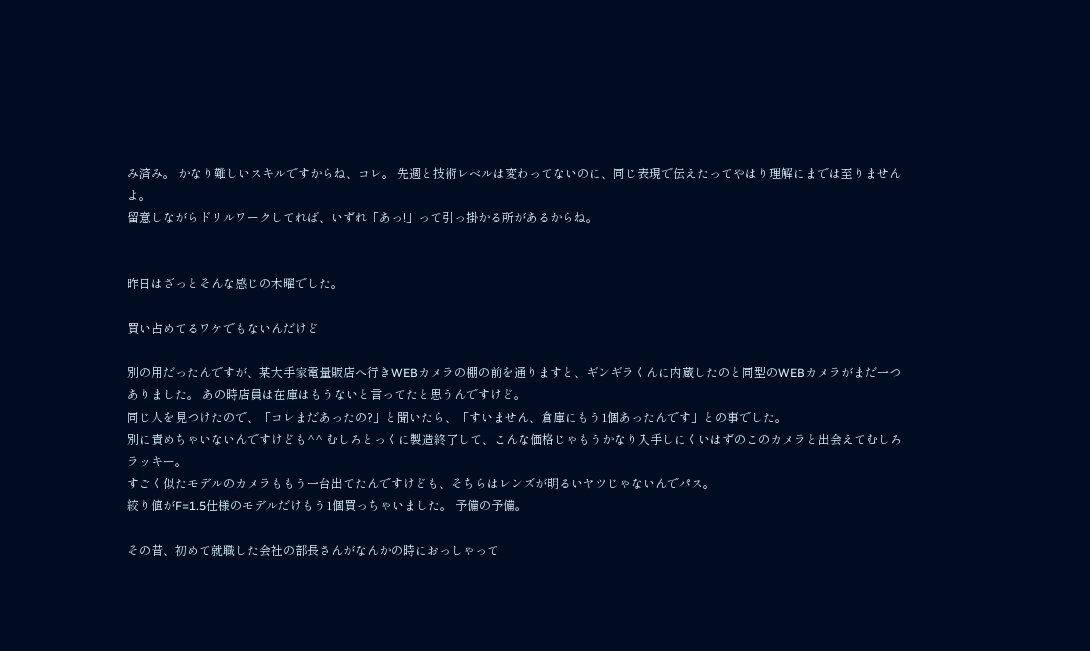み済み。 かなり難しいスキルですからね、コレ。 先週と技術レベルは変わってないのに、同じ表現で伝えたってやはり理解にまでは至りませんよ。
留意しながらドリルワークしてれば、いずれ「あっ!」って引っ掛かる所があるからね。


昨日はざっとそんな感じの木曜でした。

買い占めてるワケでもないんだけど

別の用だったんですが、某大手家電量販店へ行きWEBカメラの棚の前を通りますと、ギンギラくんに内蔵したのと同型のWEBカメラがまだ一つありました。 あの時店員は在庫はもうないと言ってたと思うんですけど。
同じ人を見つけたので、「コレまだあったの?」と聞いたら、「すいません、倉庫にもう1個あったんです」との事でした。
別に責めちゃいないんですけども^^ むしろとっくに製造終了して、こんな価格じゃもうかなり入手しにくいはずのこのカメラと出会えてむしろラッキー。
すごく似たモデルのカメラももう一台出てたんですけども、そちらはレンズが明るいヤツじゃないんでパス。
絞り値がF=1.5仕様のモデルだけもう1個買っちゃいました。 予備の予備。

その昔、初めて就職した会社の部長さんがなんかの時におっしゃって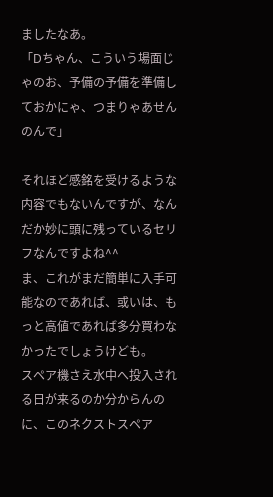ましたなあ。
「Dちゃん、こういう場面じゃのお、予備の予備を準備しておかにゃ、つまりゃあせんのんで」

それほど感銘を受けるような内容でもないんですが、なんだか妙に頭に残っているセリフなんですよね^^
ま、これがまだ簡単に入手可能なのであれば、或いは、もっと高値であれば多分買わなかったでしょうけども。
スペア機さえ水中へ投入される日が来るのか分からんのに、このネクストスペア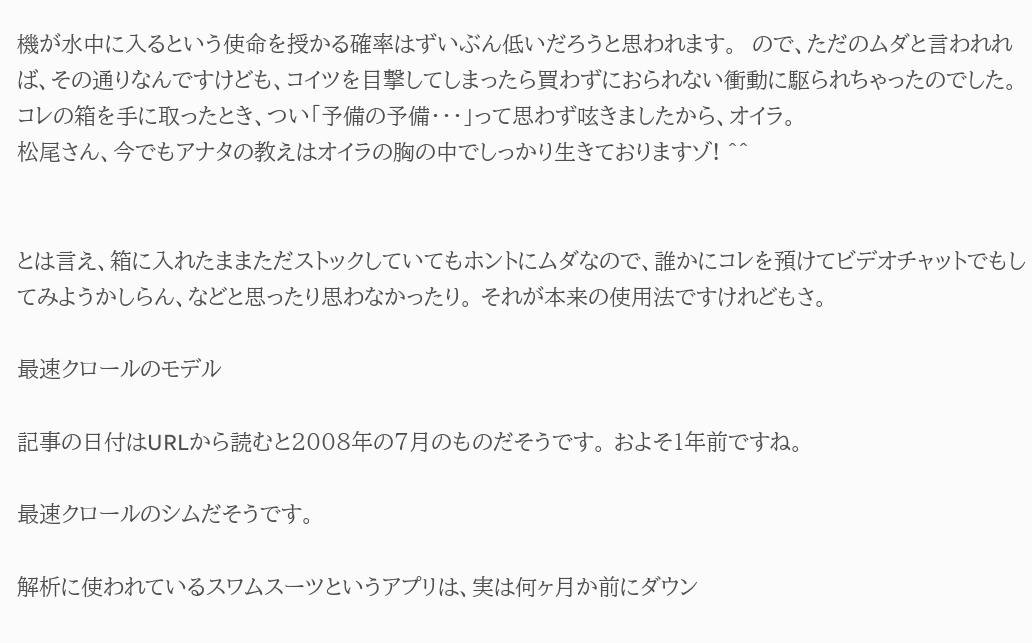機が水中に入るという使命を授かる確率はずいぶん低いだろうと思われます。  ので、ただのムダと言われれば、その通りなんですけども、コイツを目撃してしまったら買わずにおられない衝動に駆られちゃったのでした。
コレの箱を手に取ったとき、つい「予備の予備・・・」って思わず呟きましたから、オイラ。
松尾さん、今でもアナタの教えはオイラの胸の中でしっかり生きておりますゾ! ^^


とは言え、箱に入れたままただストックしていてもホントにムダなので、誰かにコレを預けてビデオチャットでもしてみようかしらん、などと思ったり思わなかったり。 それが本来の使用法ですけれどもさ。

最速クロールのモデル

記事の日付はURLから読むと2008年の7月のものだそうです。 およそ1年前ですね。

最速クロールのシムだそうです。

解析に使われているスワムスーツというアプリは、実は何ヶ月か前にダウン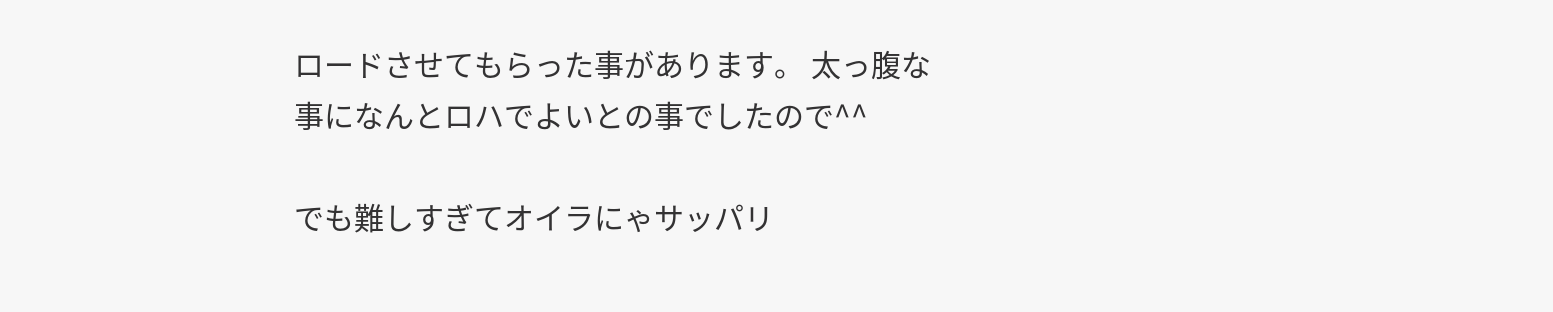ロードさせてもらった事があります。 太っ腹な事になんとロハでよいとの事でしたので^^

でも難しすぎてオイラにゃサッパリ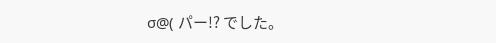σ@( パー!? でした。